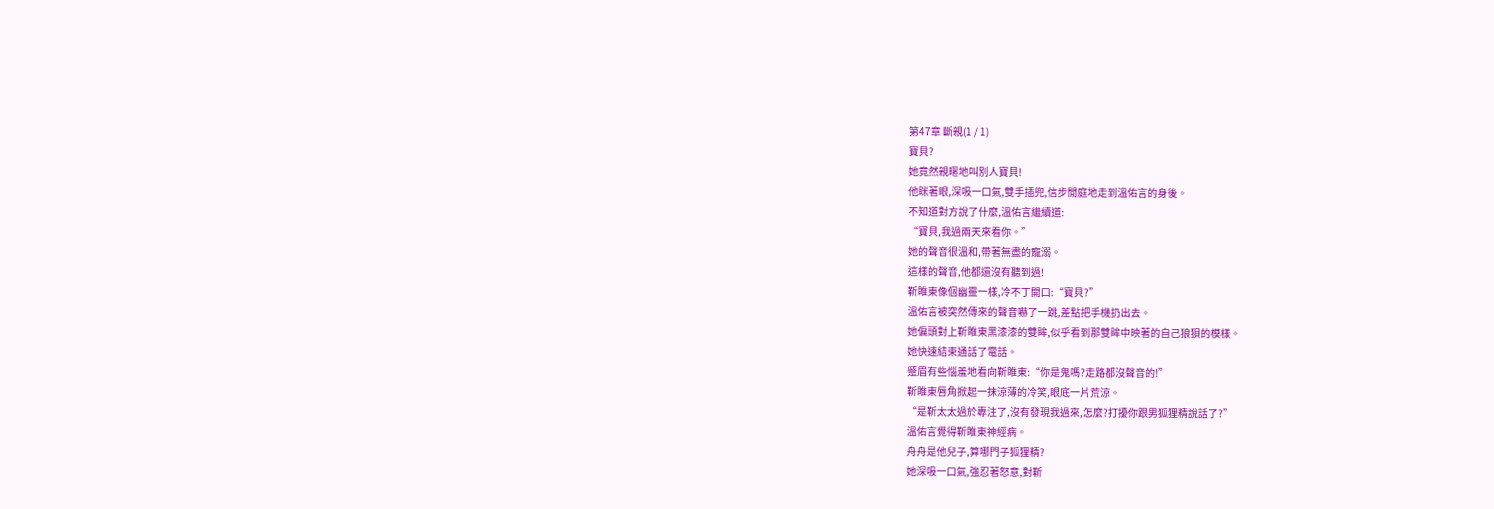第47章 斷親(1 / 1)
寶貝?
她竟然親暱地叫別人寶貝!
他眯著眼,深吸一口氣,雙手插兜,信步閒庭地走到溫佑言的身後。
不知道對方說了什麼,溫佑言繼續道:
“寶貝,我過兩天來看你。”
她的聲音很溫和,帶著無盡的寵溺。
這樣的聲音,他都還沒有聽到過!
靳睢東像個幽靈一樣,冷不丁開口:“寶貝?”
溫佑言被突然傳來的聲音嚇了一跳,差點把手機扔出去。
她偏頭對上靳睢東黑漆漆的雙眸,似乎看到那雙眸中映著的自己狼狽的模樣。
她快速結束通話了電話。
蹙眉有些惱羞地看向靳睢東:“你是鬼嗎?走路都沒聲音的!”
靳睢東唇角掀起一抹涼薄的冷笑,眼底一片荒涼。
“是靳太太過於專注了,沒有發現我過來,怎麼?打擾你跟男狐狸精說話了?”
溫佑言覺得靳睢東神經病。
舟舟是他兒子,算哪門子狐狸精?
她深吸一口氣,強忍著怒意,對靳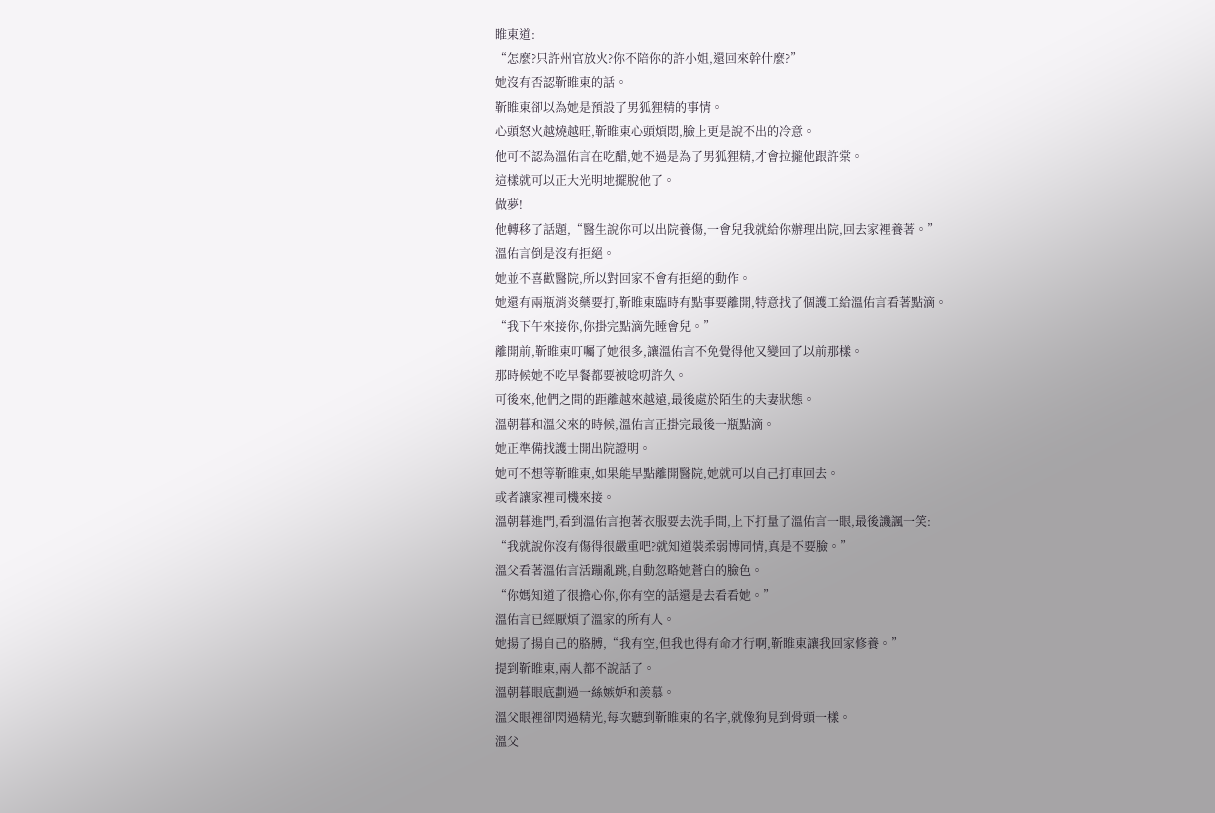睢東道:
“怎麼?只許州官放火?你不陪你的許小姐,還回來幹什麼?”
她沒有否認靳睢東的話。
靳睢東卻以為她是預設了男狐狸精的事情。
心頭怒火越燒越旺,靳睢東心頭煩悶,臉上更是說不出的冷意。
他可不認為溫佑言在吃醋,她不過是為了男狐狸精,才會拉攏他跟許棠。
這樣就可以正大光明地擺脫他了。
做夢!
他轉移了話題,“醫生說你可以出院養傷,一會兒我就給你辦理出院,回去家裡養著。”
溫佑言倒是沒有拒絕。
她並不喜歡醫院,所以對回家不會有拒絕的動作。
她還有兩瓶消炎藥要打,靳睢東臨時有點事要離開,特意找了個護工給溫佑言看著點滴。
“我下午來接你,你掛完點滴先睡會兒。”
離開前,靳睢東叮囑了她很多,讓溫佑言不免覺得他又變回了以前那樣。
那時候她不吃早餐都要被唸叨許久。
可後來,他們之間的距離越來越遠,最後處於陌生的夫妻狀態。
溫朝暮和溫父來的時候,溫佑言正掛完最後一瓶點滴。
她正準備找護士開出院證明。
她可不想等靳睢東,如果能早點離開醫院,她就可以自己打車回去。
或者讓家裡司機來接。
溫朝暮進門,看到溫佑言抱著衣服要去洗手間,上下打量了溫佑言一眼,最後譏諷一笑:
“我就說你沒有傷得很嚴重吧?就知道裝柔弱博同情,真是不要臉。”
溫父看著溫佑言活蹦亂跳,自動忽略她蒼白的臉色。
“你媽知道了很擔心你,你有空的話還是去看看她。”
溫佑言已經厭煩了溫家的所有人。
她揚了揚自己的胳膊,“我有空,但我也得有命才行啊,靳睢東讓我回家修養。”
提到靳睢東,兩人都不說話了。
溫朝暮眼底劃過一絲嫉妒和羨慕。
溫父眼裡卻閃過精光,每次聽到靳睢東的名字,就像狗見到骨頭一樣。
溫父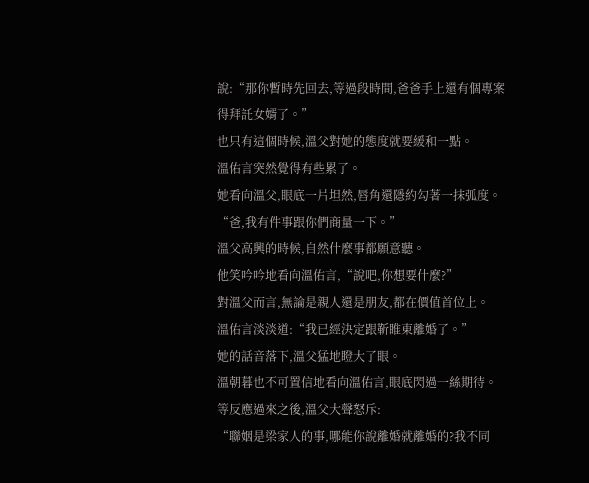說:“那你暫時先回去,等過段時間,爸爸手上還有個專案得拜託女婿了。”
也只有這個時候,溫父對她的態度就要緩和一點。
溫佑言突然覺得有些累了。
她看向溫父,眼底一片坦然,唇角還隱約勾著一抹弧度。
“爸,我有件事跟你們商量一下。”
溫父高興的時候,自然什麼事都願意聽。
他笑吟吟地看向溫佑言,“說吧,你想要什麼?”
對溫父而言,無論是親人還是朋友,都在價值首位上。
溫佑言淡淡道:“我已經決定跟靳睢東離婚了。”
她的話音落下,溫父猛地瞪大了眼。
溫朝暮也不可置信地看向溫佑言,眼底閃過一絲期待。
等反應過來之後,溫父大聲怒斥:
“聯姻是梁家人的事,哪能你說離婚就離婚的?我不同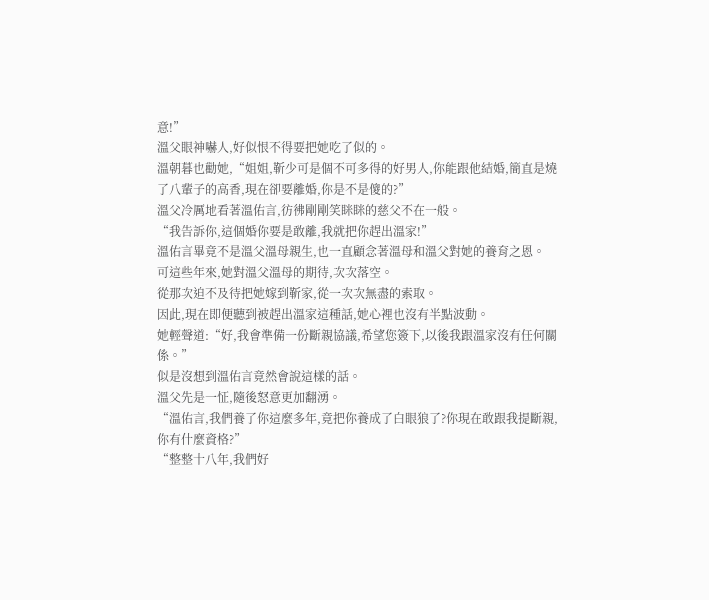意!”
溫父眼神嚇人,好似恨不得要把她吃了似的。
溫朝暮也勸她,“姐姐,靳少可是個不可多得的好男人,你能跟他結婚,簡直是燒了八輩子的高香,現在卻要離婚,你是不是傻的?”
溫父冷厲地看著溫佑言,彷彿剛剛笑眯眯的慈父不在一般。
“我告訴你,這個婚你要是敢離,我就把你趕出溫家!”
溫佑言畢竟不是溫父溫母親生,也一直顧念著溫母和溫父對她的養育之恩。
可這些年來,她對溫父溫母的期待,次次落空。
從那次迫不及待把她嫁到靳家,從一次次無盡的索取。
因此,現在即便聽到被趕出溫家這種話,她心裡也沒有半點波動。
她輕聲道:“好,我會準備一份斷親協議,希望您簽下,以後我跟溫家沒有任何關係。”
似是沒想到溫佑言竟然會說這樣的話。
溫父先是一怔,隨後怒意更加翻湧。
“溫佑言,我們養了你這麼多年,竟把你養成了白眼狼了?你現在敢跟我提斷親,你有什麼資格?”
“整整十八年,我們好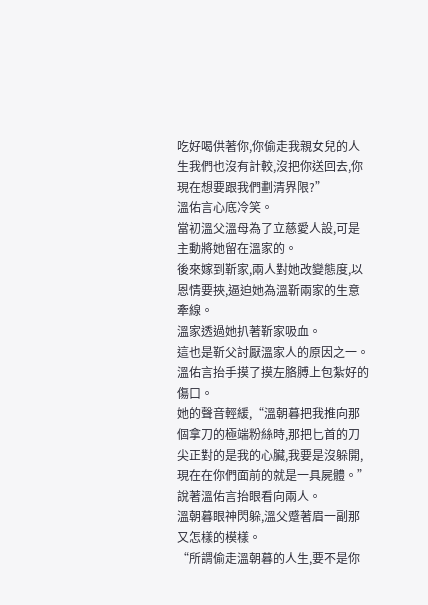吃好喝供著你,你偷走我親女兒的人生我們也沒有計較,沒把你送回去,你現在想要跟我們劃清界限?”
溫佑言心底冷笑。
當初溫父溫母為了立慈愛人設,可是主動將她留在溫家的。
後來嫁到靳家,兩人對她改變態度,以恩情要挾,逼迫她為溫靳兩家的生意牽線。
溫家透過她扒著靳家吸血。
這也是靳父討厭溫家人的原因之一。
溫佑言抬手摸了摸左胳膊上包紮好的傷口。
她的聲音輕緩,“溫朝暮把我推向那個拿刀的極端粉絲時,那把匕首的刀尖正對的是我的心臟,我要是沒躲開,現在在你們面前的就是一具屍體。”
說著溫佑言抬眼看向兩人。
溫朝暮眼神閃躲,溫父蹙著眉一副那又怎樣的模樣。
“所謂偷走溫朝暮的人生,要不是你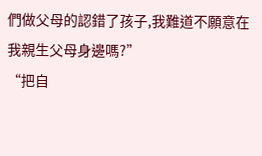們做父母的認錯了孩子,我難道不願意在我親生父母身邊嗎?”
“把自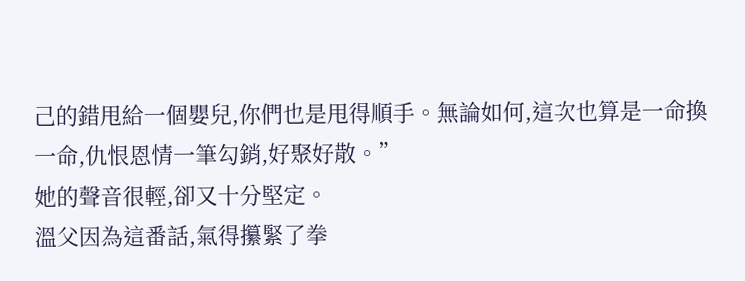己的錯甩給一個嬰兒,你們也是甩得順手。無論如何,這次也算是一命換一命,仇恨恩情一筆勾銷,好聚好散。”
她的聲音很輕,卻又十分堅定。
溫父因為這番話,氣得攥緊了拳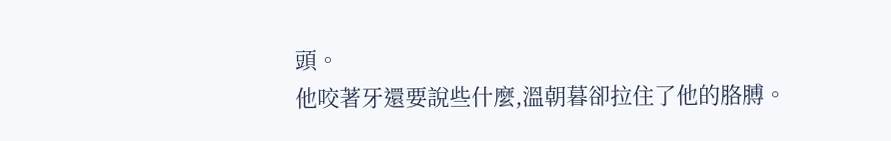頭。
他咬著牙還要說些什麼,溫朝暮卻拉住了他的胳膊。